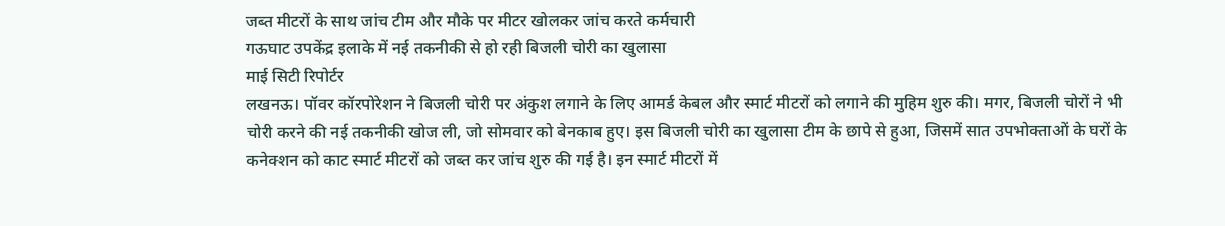जब्त मीटरों के साथ जांच टीम और मौके पर मीटर खोलकर जांच करते कर्मचारी
गऊघाट उपकेंद्र इलाके में नई तकनीकी से हो रही बिजली चोरी का खुलासा
माई सिटी रिपोर्टर
लखनऊ। पॉवर कॉरपोरेशन ने बिजली चोरी पर अंकुश लगाने के लिए आमर्ड केबल और स्मार्ट मीटरों को लगाने की मुहिम शुरु की। मगर, बिजली चोरों ने भी चोरी करने की नई तकनीकी खोज ली, जो सोमवार को बेनकाब हुए। इस बिजली चोरी का खुलासा टीम के छापे से हुआ, जिसमें सात उपभोक्ताओं के घरों के कनेक्शन को काट स्मार्ट मीटरों को जब्त कर जांच शुरु की गई है। इन स्मार्ट मीटरों में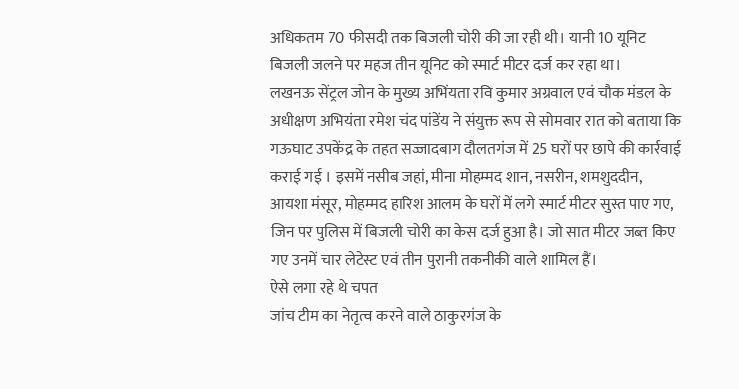अधिकतम 70 फीसदी तक बिजली चोरी की जा रही थी। यानी 10 यूनिट बिजली जलने पर महज तीन यूनिट को स्मार्ट मीटर दर्ज कर रहा था।
लखनऊ सेंट्रल जोन के मुख्य अभिंयता रवि कुमार अग्रवाल एवं चौक मंडल के अधीक्षण अभियंता रमेश चंद पांडेंय ने संयुक्त रूप से सोमवार रात को बताया कि गऊघाट उपकेंद्र के तहत सज्जादबाग दौलतगंज में 25 घरों पर छापे की कार्रवाई कराई गई । इसमें नसीब जहां, मीना मोहम्मद शान, नसरीन, शमशुददीन, आयशा मंसूर, मोहम्मद हारिश आलम के घरों में लगे स्मार्ट मीटर सुस्त पाए गए, जिन पर पुलिस में बिजली चोरी का केस दर्ज हुआ है। जो सात मीटर जब्त किए गए उनमें चार लेटेस्ट एवं तीन पुरानी तकनीकी वाले शामिल हैं।
ऐसे लगा रहे थे चपत
जांच टीम का नेतृत्व करने वाले ठाकुरगंज के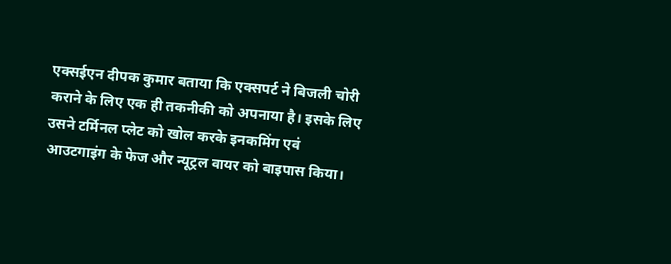एक्सईएन दीपक कुमार बताया कि एक्सपर्ट ने बिजली चोरी कराने के लिए एक ही तकनीकी को अपनाया है। इसके लिए उसने टर्मिनल प्लेट को खोल करके इनकमिंग एवं आउटगाइंग के फेज और न्यूट्रल वायर को बाइपास किया।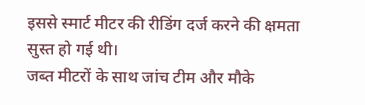इससे स्मार्ट मीटर की रीडिंग दर्ज करने की क्षमता सुस्त हो गई थी।
जब्त मीटरों के साथ जांच टीम और मौके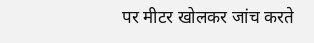पर मीटर खोलकर जांच करते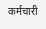कर्मचारी